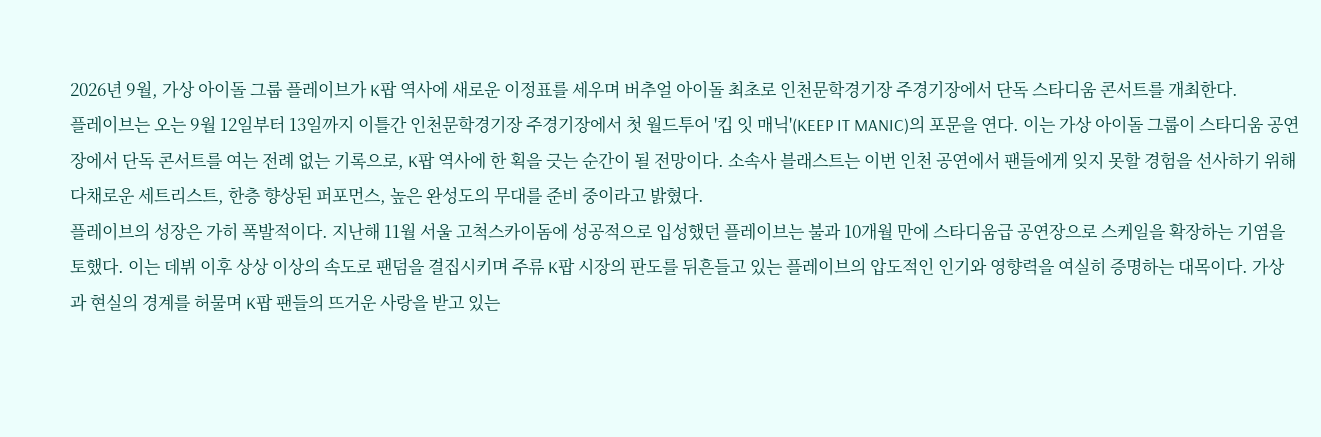2026년 9월, 가상 아이돌 그룹 플레이브가 K팝 역사에 새로운 이정표를 세우며 버추얼 아이돌 최초로 인천문학경기장 주경기장에서 단독 스타디움 콘서트를 개최한다.
플레이브는 오는 9월 12일부터 13일까지 이틀간 인천문학경기장 주경기장에서 첫 월드투어 '킵 잇 매닉'(KEEP IT MANIC)의 포문을 연다. 이는 가상 아이돌 그룹이 스타디움 공연장에서 단독 콘서트를 여는 전례 없는 기록으로, K팝 역사에 한 획을 긋는 순간이 될 전망이다. 소속사 블래스트는 이번 인천 공연에서 팬들에게 잊지 못할 경험을 선사하기 위해 다채로운 세트리스트, 한층 향상된 퍼포먼스, 높은 완성도의 무대를 준비 중이라고 밝혔다.
플레이브의 성장은 가히 폭발적이다. 지난해 11월 서울 고척스카이돔에 성공적으로 입성했던 플레이브는 불과 10개월 만에 스타디움급 공연장으로 스케일을 확장하는 기염을 토했다. 이는 데뷔 이후 상상 이상의 속도로 팬덤을 결집시키며 주류 K팝 시장의 판도를 뒤흔들고 있는 플레이브의 압도적인 인기와 영향력을 여실히 증명하는 대목이다. 가상과 현실의 경계를 허물며 K팝 팬들의 뜨거운 사랑을 받고 있는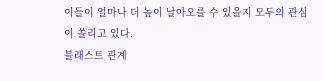이들이 얼마나 더 높이 날아오를 수 있을지 모두의 관심이 쏠리고 있다.
블래스트 관계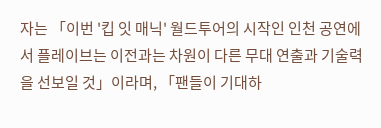자는 「이번 '킵 잇 매닉' 월드투어의 시작인 인천 공연에서 플레이브는 이전과는 차원이 다른 무대 연출과 기술력을 선보일 것」이라며, 「팬들이 기대하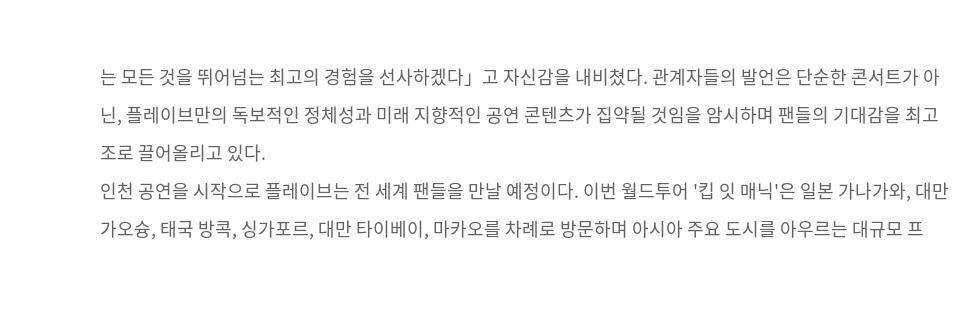는 모든 것을 뛰어넘는 최고의 경험을 선사하겠다」고 자신감을 내비쳤다. 관계자들의 발언은 단순한 콘서트가 아닌, 플레이브만의 독보적인 정체성과 미래 지향적인 공연 콘텐츠가 집약될 것임을 암시하며 팬들의 기대감을 최고조로 끌어올리고 있다.
인천 공연을 시작으로 플레이브는 전 세계 팬들을 만날 예정이다. 이번 월드투어 '킵 잇 매닉'은 일본 가나가와, 대만 가오슝, 태국 방콕, 싱가포르, 대만 타이베이, 마카오를 차례로 방문하며 아시아 주요 도시를 아우르는 대규모 프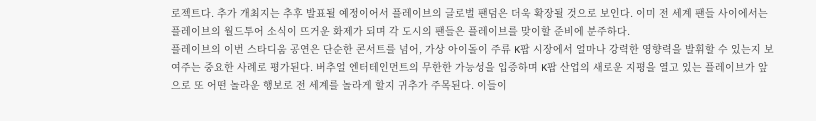로젝트다. 추가 개최지는 추후 발표될 예정이어서 플레이브의 글로벌 팬덤은 더욱 확장될 것으로 보인다. 이미 전 세계 팬들 사이에서는 플레이브의 월드투어 소식이 뜨거운 화제가 되며 각 도시의 팬들은 플레이브를 맞이할 준비에 분주하다.
플레이브의 이번 스타디움 공연은 단순한 콘서트를 넘어, 가상 아이돌이 주류 K팝 시장에서 얼마나 강력한 영향력을 발휘할 수 있는지 보여주는 중요한 사례로 평가된다. 버추얼 엔터테인먼트의 무한한 가능성을 입증하며 K팝 산업의 새로운 지평을 열고 있는 플레이브가 앞으로 또 어떤 놀라운 행보로 전 세계를 놀라게 할지 귀추가 주목된다. 이들이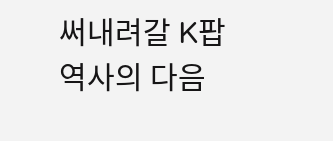써내려갈 K팝 역사의 다음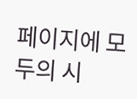페이지에 모두의 시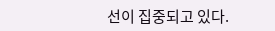선이 집중되고 있다.